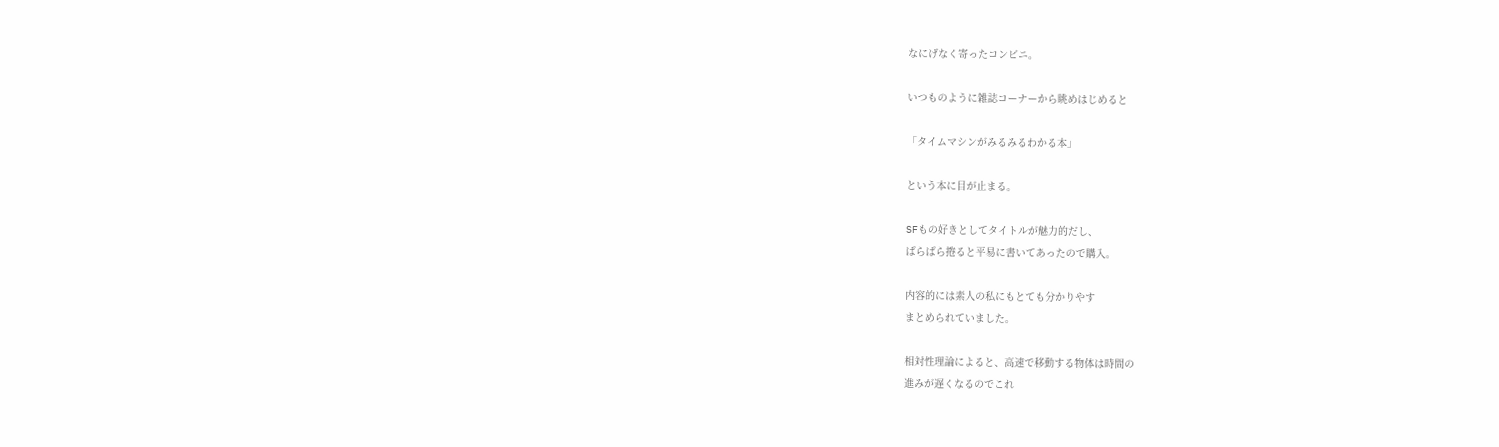なにげなく寄ったコンビニ。

いつものように雑誌コーナーから眺めはじめると

「タイムマシンがみるみるわかる本」

という本に目が止まる。

SFもの好きとしてタイトルが魅力的だし、
ぱらぱら捲ると平易に書いてあったので購入。

内容的には素人の私にもとても分かりやす
まとめられていました。

相対性理論によると、高速で移動する物体は時間の
進みが遅くなるのでこれ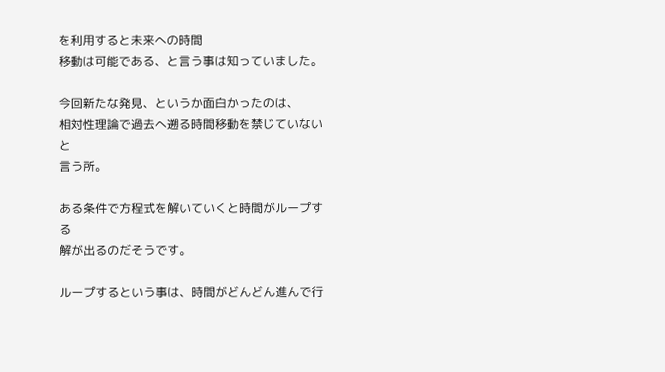を利用すると未来への時間
移動は可能である、と言う事は知っていました。

今回新たな発見、というか面白かったのは、
相対性理論で過去へ遡る時間移動を禁じていないと
言う所。

ある条件で方程式を解いていくと時間がループする
解が出るのだそうです。

ループするという事は、時間がどんどん進んで行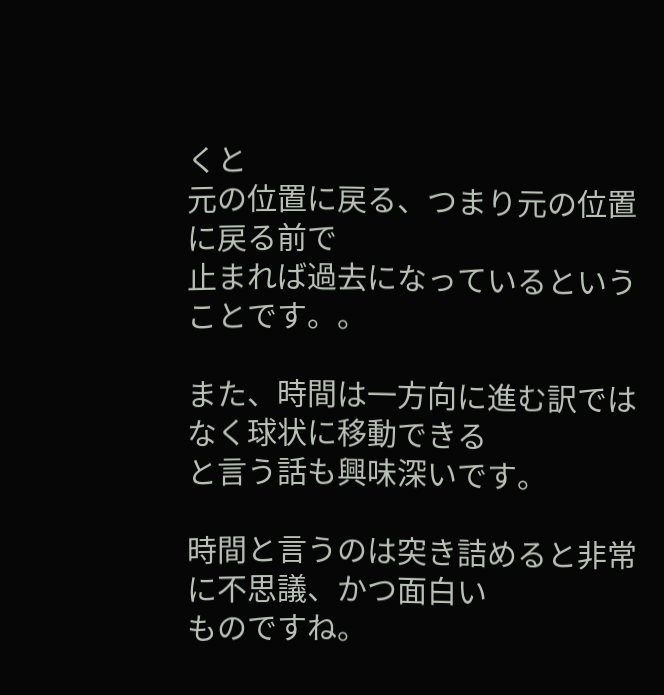くと
元の位置に戻る、つまり元の位置に戻る前で
止まれば過去になっているということです。。

また、時間は一方向に進む訳ではなく球状に移動できる
と言う話も興味深いです。

時間と言うのは突き詰めると非常に不思議、かつ面白い
ものですね。